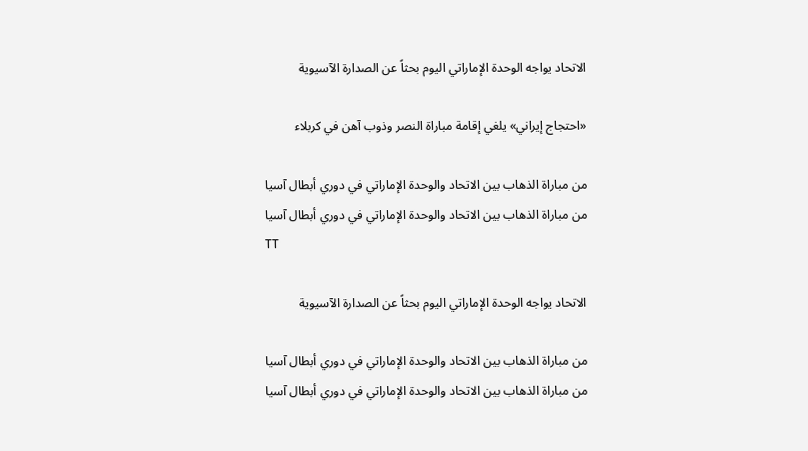الاتحاد يواجه الوحدة الإماراتي اليوم بحثاً عن الصدارة الآسيوية

«احتجاج إيراني» يلغي إقامة مباراة النصر وذوب آهن في كربلاء

من مباراة الذهاب بين الاتحاد والوحدة الإماراتي في دوري أبطال آسيا
من مباراة الذهاب بين الاتحاد والوحدة الإماراتي في دوري أبطال آسيا
TT

الاتحاد يواجه الوحدة الإماراتي اليوم بحثاً عن الصدارة الآسيوية

من مباراة الذهاب بين الاتحاد والوحدة الإماراتي في دوري أبطال آسيا
من مباراة الذهاب بين الاتحاد والوحدة الإماراتي في دوري أبطال آسيا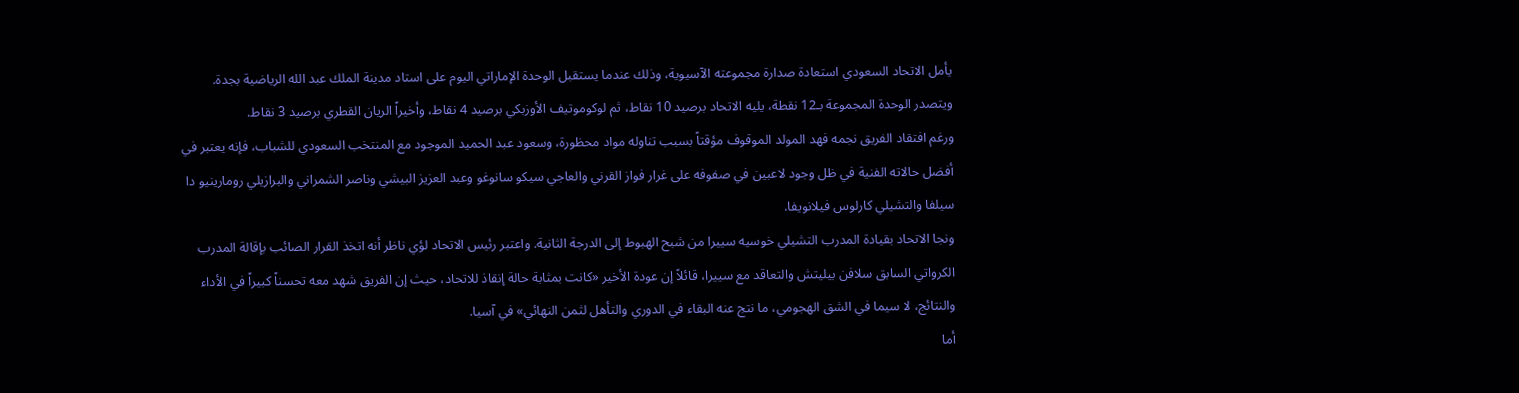يأمل الاتحاد السعودي استعادة صدارة مجموعته الآسيوية، وذلك عندما يستقبل الوحدة الإماراتي اليوم على استاد مدينة الملك عبد الله الرياضية بجدة.
ويتصدر الوحدة المجموعة بـ12 نقطة، يليه الاتحاد برصيد 10 نقاط، ثم لوكوموتيف الأوزبكي برصيد 4 نقاط، وأخيراً الريان القطري برصيد 3 نقاط.
ورغم افتقاد الفريق نجمه فهد المولد الموقوف مؤقتاً بسبب تناوله مواد محظورة، وسعود عبد الحميد الموجود مع المنتخب السعودي للشباب، فإنه يعتبر في أفضل حالاته الفنية في ظل وجود لاعبين في صفوفه على غرار فواز القرني والعاجي سيكو سانوغو وعبد العزيز البيشي وناصر الشمراني والبرازيلي رومارينيو دا سيلفا والتشيلي كارلوس فيلانويفا.
ونجا الاتحاد بقيادة المدرب التشيلي خوسيه سييرا من شبح الهبوط إلى الدرجة الثانية. واعتبر رئيس الاتحاد لؤي ناظر أنه اتخذ القرار الصائب بإقالة المدرب الكرواتي السابق سلافن بيليتش والتعاقد مع سييرا، قائلاً إن عودة الأخير «كانت بمثابة حالة إنقاذ للاتحاد، حيث إن الفريق شهد معه تحسناً كبيراً في الأداء والنتائج، لا سيما في الشق الهجومي، ما نتج عنه البقاء في الدوري والتأهل لثمن النهائي» في آسيا.
أما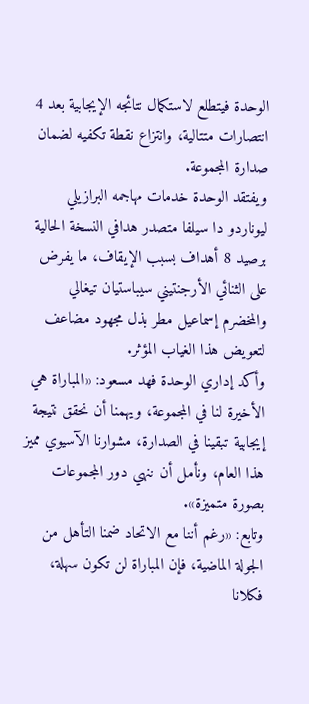الوحدة فيتطلع لاستكمال نتائجه الإيجابية بعد 4 انتصارات متتالية، وانتزاع نقطة تكفيه لضمان صدارة المجموعة.
ويفتقد الوحدة خدمات مهاجمه البرازيلي ليوناردو دا سيلفا متصدر هدافي النسخة الحالية برصيد 8 أهداف بسبب الإيقاف، ما يفرض على الثنائي الأرجنتيني سيباستيان تيغالي والمخضرم إسماعيل مطر بذل مجهود مضاعف لتعويض هذا الغياب المؤثر.
وأكد إداري الوحدة فهد مسعود: «المباراة هي الأخيرة لنا في المجموعة، ويهمنا أن نحقق نتيجة إيجابية تبقينا في الصدارة، مشوارنا الآسيوي مميز هذا العام، ونأمل أن ننهي دور المجموعات بصورة متميزة».
وتابع: «رغم أننا مع الاتحاد ضمنا التأهل من الجولة الماضية، فإن المباراة لن تكون سهلة، فكلانا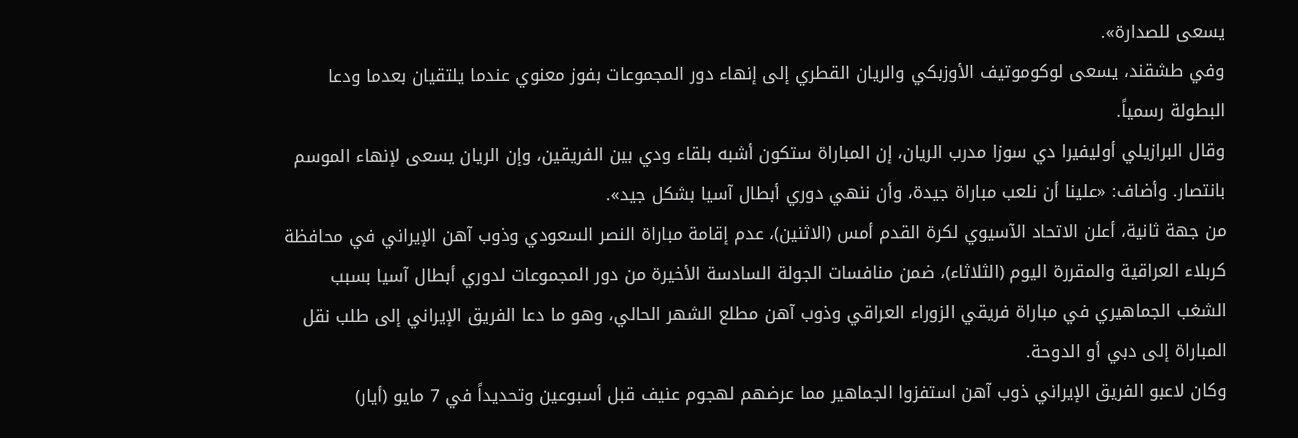يسعى للصدارة».
وفي طشقند، يسعى لوكوموتيف الأوزبكي والريان القطري إلى إنهاء دور المجموعات بفوز معنوي عندما يلتقيان بعدما ودعا البطولة رسمياً.
وقال البرازيلي أوليفيرا دي سوزا مدرب الريان، إن المباراة ستكون أشبه بلقاء ودي بين الفريقين، وإن الريان يسعى لإنهاء الموسم بانتصار. وأضاف: «علينا أن نلعب مباراة جيدة، وأن ننهي دوري أبطال آسيا بشكل جيد».
من جهة ثانية، أعلن الاتحاد الآسيوي لكرة القدم أمس (الاثنين)، عدم إقامة مباراة النصر السعودي وذوب آهن الإيراني في محافظة كربلاء العراقية والمقررة اليوم (الثلاثاء)، ضمن منافسات الجولة السادسة الأخيرة من دور المجموعات لدوري أبطال آسيا بسبب الشغب الجماهيري في مباراة فريقي الزوراء العراقي وذوب آهن مطلع الشهر الحالي، وهو ما دعا الفريق الإيراني إلى طلب نقل المباراة إلى دبي أو الدوحة.
وكان لاعبو الفريق الإيراني ذوب آهن استفزوا الجماهير مما عرضهم لهجوم عنيف قبل أسبوعين وتحديداً في 7 مايو (أيار)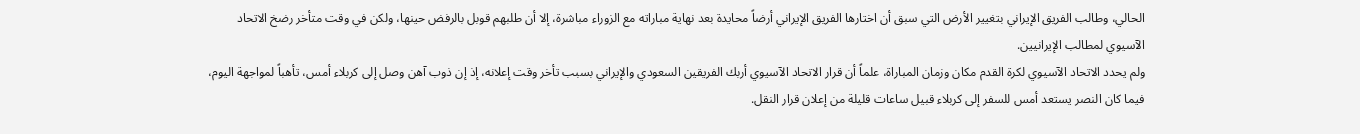الحالي، وطالب الفريق الإيراني بتغيير الأرض التي سبق أن اختارها الفريق الإيراني أرضاً محايدة بعد نهاية مباراته مع الزوراء مباشرة، إلا أن طلبهم قوبل بالرفض حينها، ولكن في وقت متأخر رضخ الاتحاد الآسيوي لمطالب الإيرانيين.
ولم يحدد الاتحاد الآسيوي لكرة القدم مكان وزمان المباراة، علماً أن قرار الاتحاد الآسيوي أربك الفريقين السعودي والإيراني بسبب تأخر وقت إعلانه، إذ إن ذوب آهن وصل إلى كربلاء أمس، تأهباً لمواجهة اليوم، فيما كان النصر يستعد أمس للسفر إلى كربلاء قبيل ساعات قليلة من إعلان قرار النقل.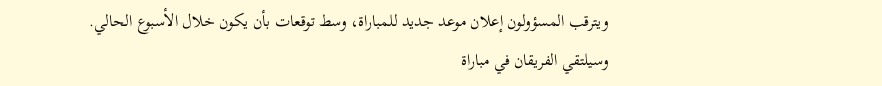ويترقب المسؤولون إعلان موعد جديد للمباراة، وسط توقعات بأن يكون خلال الأسبوع الحالي.
وسيلتقي الفريقان في مباراة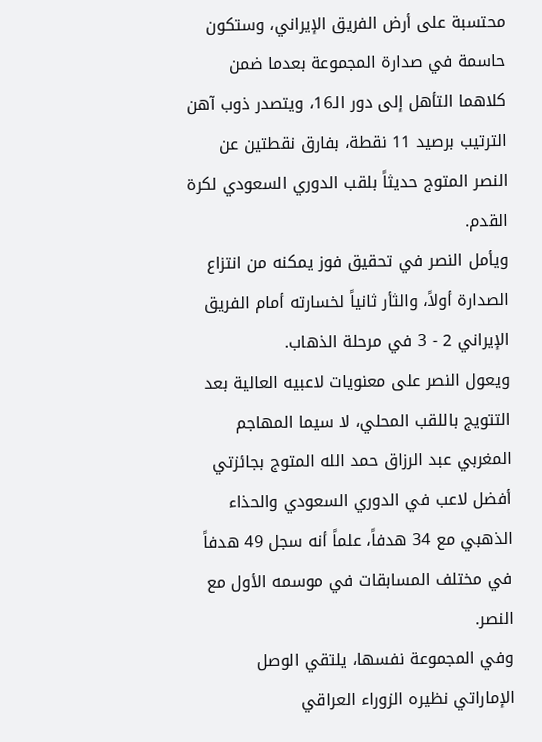محتسبة على أرض الفريق الإيراني، وستكون حاسمة في صدارة المجموعة بعدما ضمن كلاهما التأهل إلى دور الـ16، ويتصدر ذوب آهن الترتيب برصيد 11 نقطة، بفارق نقطتين عن النصر المتوج حديثاً بلقب الدوري السعودي لكرة القدم.
ويأمل النصر في تحقيق فوز يمكنه من انتزاع الصدارة أولاً، والثأر ثانياً لخسارته أمام الفريق الإيراني 2 - 3 في مرحلة الذهاب.
ويعول النصر على معنويات لاعبيه العالية بعد التتويج باللقب المحلي، لا سيما المهاجم المغربي عبد الرزاق حمد الله المتوج بجائزتي أفضل لاعب في الدوري السعودي والحذاء الذهبي مع 34 هدفاً، علماً أنه سجل 49 هدفاً في مختلف المسابقات في موسمه الأول مع النصر.
وفي المجموعة نفسها، يلتقي الوصل الإماراتي نظيره الزوراء العراقي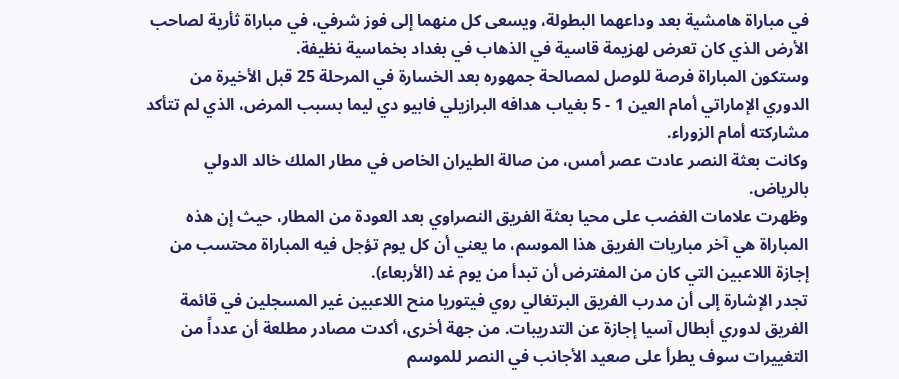في مباراة هامشية بعد وداعهما البطولة، ويسعى كل منهما إلى فوز شرفي، في مباراة ثأرية لصاحب الأرض الذي كان تعرض لهزيمة قاسية في الذهاب في بغداد بخماسية نظيفة.
وستكون المباراة فرصة للوصل لمصالحة جمهوره بعد الخسارة في المرحلة 25 قبل الأخيرة من الدوري الإماراتي أمام العين 1 - 5 بغياب هدافه البرازيلي فابيو دي ليما بسبب المرض، الذي لم تتأكد مشاركته أمام الزوراء.
وكانت بعثة النصر عادت عصر أمس، من صالة الطيران الخاص في مطار الملك خالد الدولي بالرياض.
وظهرت علامات الغضب على محيا بعثة الفريق النصراوي بعد العودة من المطار، حيث إن هذه المباراة هي آخر مباريات الفريق هذا الموسم، ما يعني أن كل يوم تؤجل فيه المباراة محتسب من إجازة اللاعبين التي كان من المفترض أن تبدأ من يوم غد (الأربعاء).
تجدر الإشارة إلى أن مدرب الفريق البرتغالي روي فيتوريا منح اللاعبين غير المسجلين في قائمة الفريق لدوري أبطال آسيا إجازة عن التدريبات. من جهة أخرى، أكدت مصادر مطلعة أن عدداً من التغييرات سوف يطرأ على صعيد الأجانب في النصر للموسم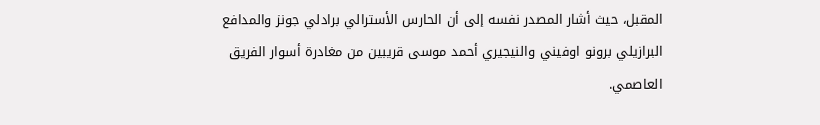المقبل، حيث أشار المصدر نفسه إلى أن الحارس الأسترالي برادلي جونز والمدافع البرازيلي برونو اوفيني والنيجيري أحمد موسى قريبين من مغادرة أسوار الفريق العاصمي.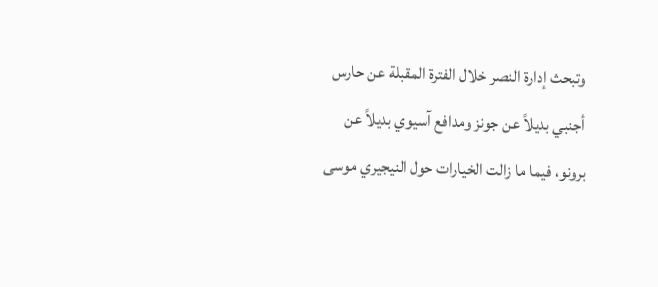وتبحث إدارة النصر خلال الفترة المقبلة عن حارس أجنبي بديلاً عن جونز ومدافع آسيوي بديلاً عن برونو، فيما ما زالت الخيارات حول النيجيري موسى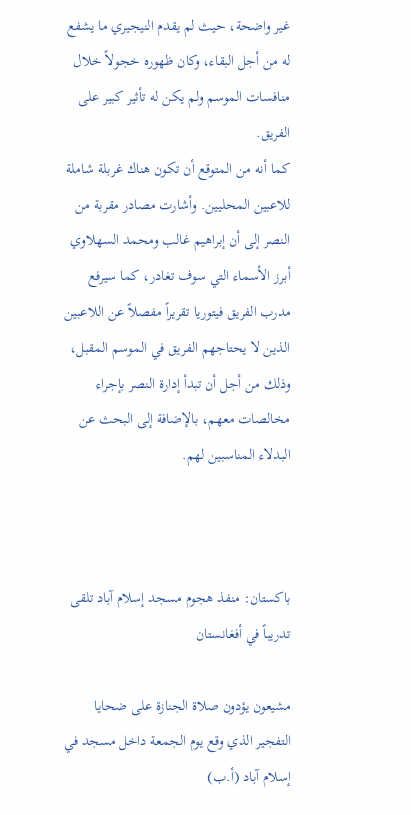غير واضحة، حيث لم يقدم النيجيري ما يشفع له من أجل البقاء، وكان ظهوره خجولاً خلال منافسات الموسم ولم يكن له تأثير كبير على الفريق.
كما أنه من المتوقع أن تكون هناك غربلة شاملة للاعبين المحليين. وأشارت مصادر مقربة من النصر إلى أن إبراهيم غالب ومحمد السهلاوي أبرز الأسماء التي سوف تغادر، كما سيرفع مدرب الفريق فيتوريا تقريراً مفصلاً عن اللاعبين الذين لا يحتاجهم الفريق في الموسم المقبل، وذلك من أجل أن تبدأ إدارة النصر بإجراء مخالصات معهم، بالإضافة إلى البحث عن البدلاء المناسبين لهم.



باكستان: منفذ هجوم مسجد إسلام آباد تلقى تدريباً في أفغانستان

مشيعون يؤدون صلاة الجنازة على ضحايا التفجير الذي وقع يوم الجمعة داخل مسجد في إسلام آباد (أ.ب)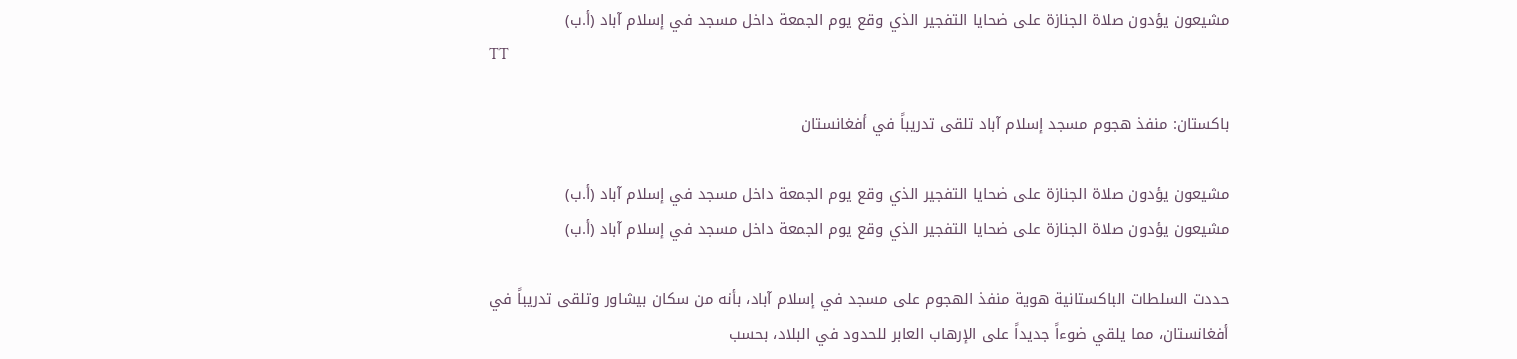مشيعون يؤدون صلاة الجنازة على ضحايا التفجير الذي وقع يوم الجمعة داخل مسجد في إسلام آباد (أ.ب)
TT

باكستان: منفذ هجوم مسجد إسلام آباد تلقى تدريباً في أفغانستان

مشيعون يؤدون صلاة الجنازة على ضحايا التفجير الذي وقع يوم الجمعة داخل مسجد في إسلام آباد (أ.ب)
مشيعون يؤدون صلاة الجنازة على ضحايا التفجير الذي وقع يوم الجمعة داخل مسجد في إسلام آباد (أ.ب)

حددت السلطات الباكستانية هوية منفذ الهجوم على مسجد في إسلام آباد، بأنه من سكان بيشاور وتلقى تدريباً في أفغانستان، مما يلقي ضوءاً جديداً على الإرهاب العابر للحدود في البلاد، بحسب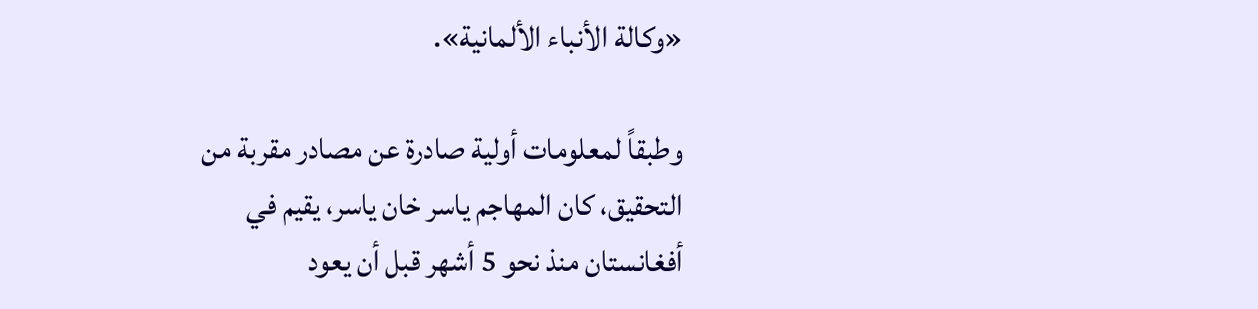«وكالة الأنباء الألمانية».

وطبقاً لمعلومات أولية صادرة عن مصادر مقربة من التحقيق، كان المهاجم ياسر خان ياسر، يقيم في أفغانستان منذ نحو 5 أشهر قبل أن يعود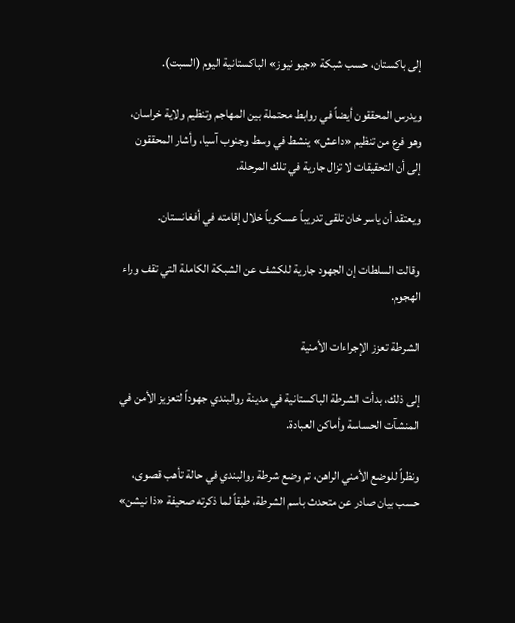إلى باكستان، حسب شبكة «جيو نيوز» الباكستانية اليوم (السبت).

ويدرس المحققون أيضاً في روابط محتملة بين المهاجم وتنظيم ولاية خراسان، وهو فرع من تنظيم «داعش» ينشط في وسط وجنوب آسيا، وأشار المحققون إلى أن التحقيقات لا تزال جارية في تلك المرحلة.

ويعتقد أن ياسر خان تلقى تدريباً عسكرياً خلال إقامته في أفغانستان.

وقالت السلطات إن الجهود جارية للكشف عن الشبكة الكاملة التي تقف وراء الهجوم.

الشرطة تعزز الإجراءات الأمنية

إلى ذلك، بدأت الشرطة الباكستانية في مدينة روالبندي جهوداً لتعزيز الأمن في المنشآت الحساسة وأماكن العبادة.

ونظراً للوضع الأمني الراهن، تم وضع شرطة روالبندي في حالة تأهب قصوى، حسب بيان صادر عن متحدث باسم الشرطة، طبقاً لما ذكرته صحيفة «ذا نيشن»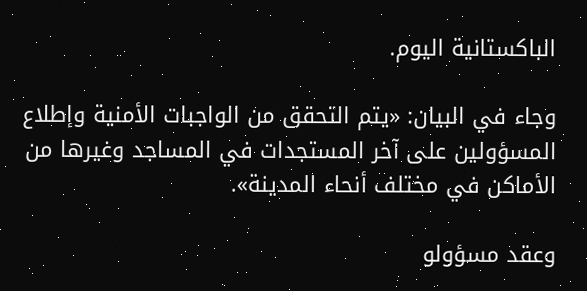الباكستانية اليوم.

وجاء في البيان: «يتم التحقق من الواجبات الأمنية وإطلاع المسؤولين على آخر المستجدات في المساجد وغيرها من الأماكن في مختلف أنحاء المدينة».

وعقد مسؤولو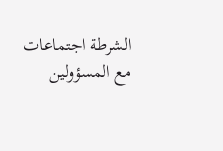الشرطة اجتماعات مع المسؤولين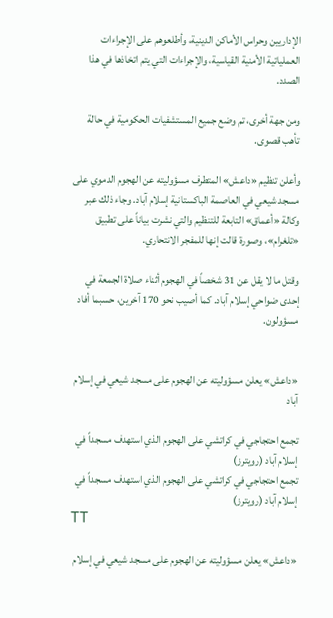الإداريين وحراس الأماكن الدينية، وأطلعوهم على الإجراءات العملياتية الأمنية القياسية، والإجراءات التي يتم اتخاذها في هذا الصدد.

ومن جهة أخرى، تم وضع جميع المستشفيات الحكومية في حالة تأهب قصوى.

وأعلن تنظيم «داعش» المتطرف مسؤوليته عن الهجوم الدموي على مسجد شيعي في العاصمة الباكستانية إسلام آباد. وجاء ذلك عبر وكالة «أعماق» التابعة للتنظيم والتي نشرت بياناً على تطبيق «تلغرام»، وصورة قالت إنها للمفجر الانتحاري.

وقتل ما لا يقل عن 31 شخصاً في الهجوم أثناء صلاة الجمعة في إحدى ضواحي إسلام آباد. كما أصيب نحو 170 آخرين، حسبما أفاد مسؤولون.


«داعش» يعلن مسؤوليته عن الهجوم على مسجد شيعي في إسلام آباد

تجمع احتجاجي في كراتشي على الهجوم الذي استهدف مسجداً في إسلام آباد (رويترز)
تجمع احتجاجي في كراتشي على الهجوم الذي استهدف مسجداً في إسلام آباد (رويترز)
TT

«داعش» يعلن مسؤوليته عن الهجوم على مسجد شيعي في إسلام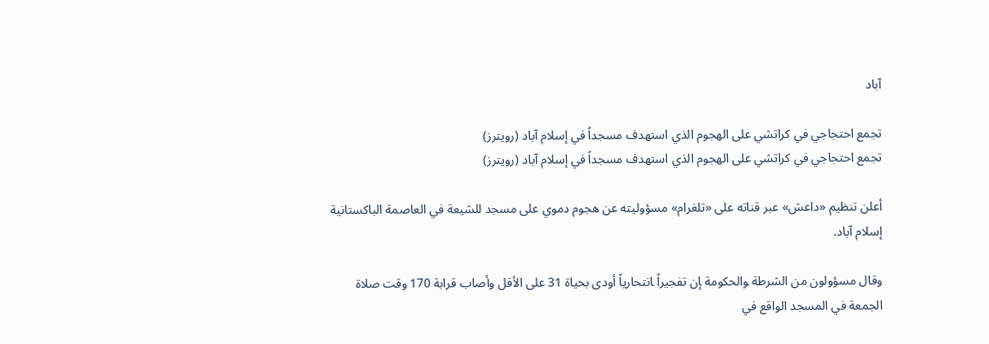آباد

تجمع احتجاجي في كراتشي على الهجوم الذي استهدف مسجداً في إسلام آباد (رويترز)
تجمع احتجاجي في كراتشي على الهجوم الذي استهدف مسجداً في إسلام آباد (رويترز)

أعلن تنظيم «داعش» عبر قناته على «تلغرام» مسؤوليته ‌عن ‌هجوم دموي ‌على مسجد للشيعة في العاصمة الباكستانية إسلام آباد.

وقال مسؤولون من ‌الشرطة ‍والحكومة ‍إن تفجيراً ‍انتحارياً أودى بحياة 31 على الأقل وأصاب قرابة 170 وقت صلاة الجمعة في المسجد الواقع في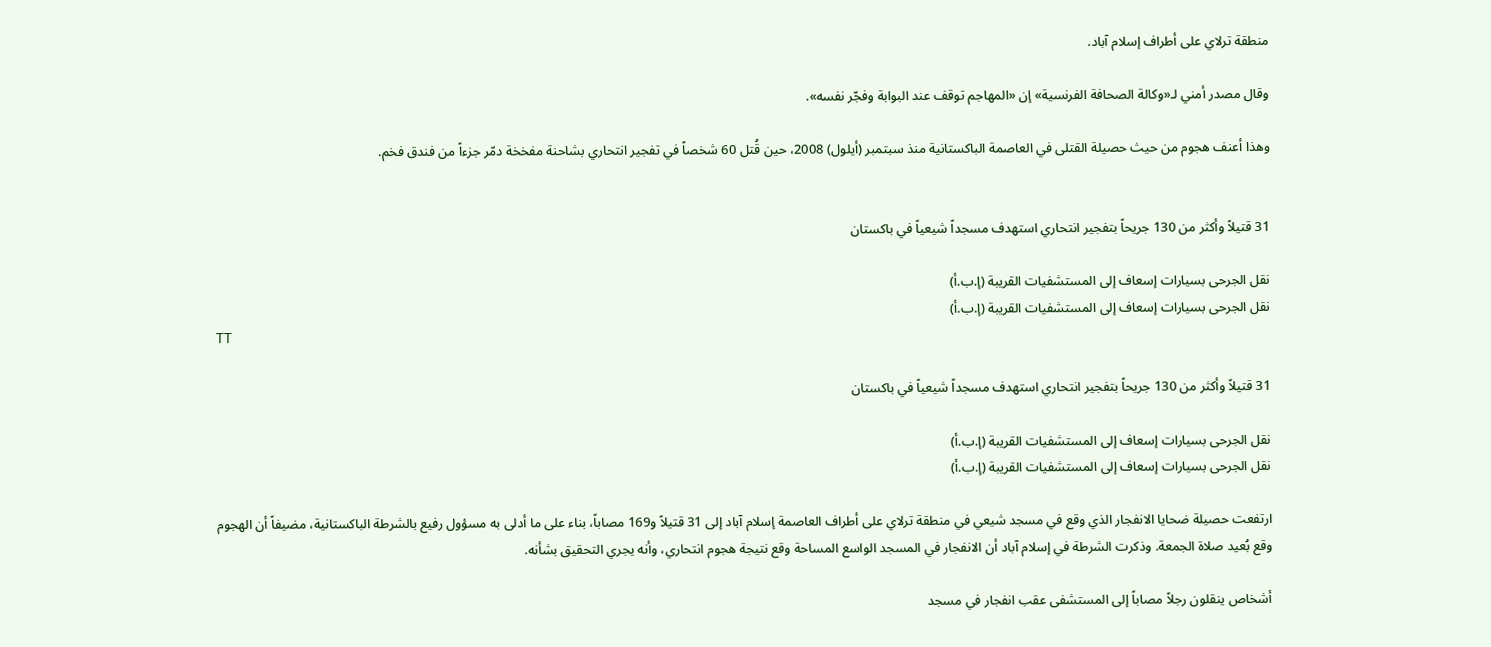منطقة ترلاي على أطراف إسلام آباد.

وقال مصدر أمني لـ«وكالة الصحافة الفرنسية» إن «المهاجم توقف عند البوابة وفجّر نفسه».

وهذا أعنف هجوم من حيث حصيلة القتلى في العاصمة الباكستانية منذ سبتمبر (أيلول) 2008، حين قُتل 60 شخصاً في تفجير انتحاري بشاحنة مفخخة دمّر جزءاً من فندق فخم.


31 قتيلاً وأكثر من 130 جريحاً بتفجير انتحاري استهدف مسجداً شيعياً في باكستان

نقل الجرحى بسيارات إسعاف إلى المستشفيات القريبة (إ.ب.أ)
نقل الجرحى بسيارات إسعاف إلى المستشفيات القريبة (إ.ب.أ)
TT

31 قتيلاً وأكثر من 130 جريحاً بتفجير انتحاري استهدف مسجداً شيعياً في باكستان

نقل الجرحى بسيارات إسعاف إلى المستشفيات القريبة (إ.ب.أ)
نقل الجرحى بسيارات إسعاف إلى المستشفيات القريبة (إ.ب.أ)

ارتفعت حصيلة ضحايا الانفجار الذي وقع في مسجد شيعي في منطقة ترلاي على أطراف العاصمة إسلام آباد إلى 31 قتيلاً و169 مصاباً، بناء على ما أدلى به مسؤول رفيع بالشرطة الباكستانية، مضيفاً أن الهجوم وقع بُعيد صلاة الجمعة. وذكرت الشرطة في إسلام آباد أن الانفجار في المسجد الواسع المساحة وقع نتيجة هجوم انتحاري، وأنه يجري التحقيق بشأنه.

أشخاص ينقلون رجلاً مصاباً إلى المستشفى عقب انفجار في مسجد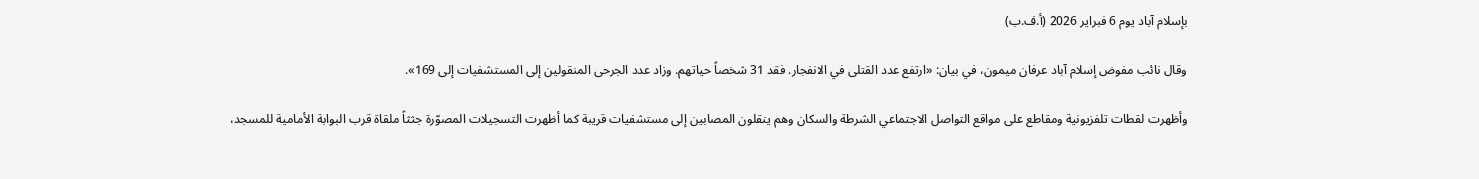بإسلام آباد يوم 6 فبراير 2026 (أ.ف.ب)

وقال نائب مفوض إسلام آباد عرفان ميمون، في بيان: «ارتفع عدد القتلى في الانفجار. فقد 31 شخصاً حياتهم. وزاد عدد الجرحى المنقولين إلى المستشفيات إلى 169».

وأظهرت لقطات تلفزيونية ومقاطع على مواقع التواصل الاجتماعي الشرطة والسكان وهم ينقلون المصابين إلى مستشفيات قريبة كما أظهرت التسجيلات المصوّرة جثثاً ملقاة قرب البوابة الأمامية للمسجد،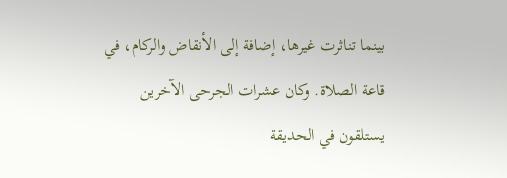بينما تناثرت غيرها، إضافة إلى الأنقاض والركام، في قاعة الصلاة. وكان عشرات الجرحى الآخرين يستلقون في الحديقة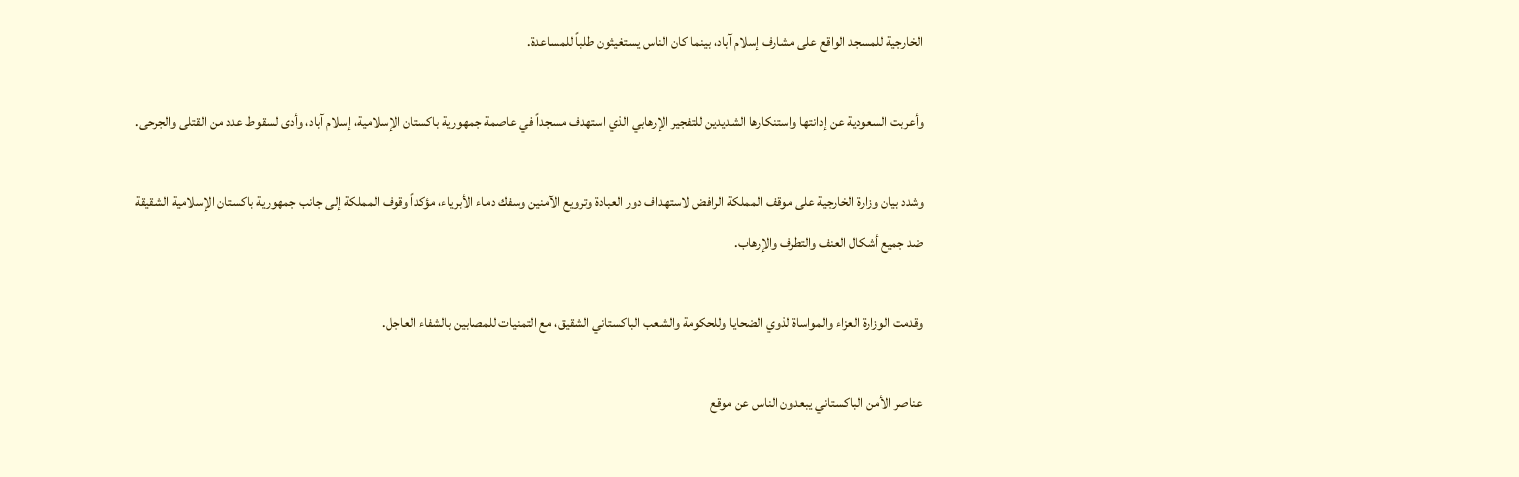الخارجية للمسجد الواقع على مشارف إسلام آباد، بينما كان الناس يستغيثون طلباً للمساعدة.

وأعربت السعودية عن إدانتها واستنكارها الشديدين للتفجير الإرهابي الذي استهدف مسجداً في عاصمة جمهورية باكستان الإسلامية، إسلام آباد، وأدى لسقوط عدد من القتلى والجرحى.

وشدد بيان وزارة الخارجية على موقف المملكة الرافض لاستهداف دور العبادة وترويع الآمنين وسفك دماء الأبرياء، مؤكداً وقوف المملكة إلى جانب جمهورية باكستان الإسلامية الشقيقة ضد جميع أشكال العنف والتطرف والإرهاب.

وقدمت الوزارة العزاء والمواساة لذوي الضحايا وللحكومة والشعب الباكستاني الشقيق، مع التمنيات للمصابين بالشفاء العاجل.

عناصر الأمن الباكستاني يبعدون الناس عن موقع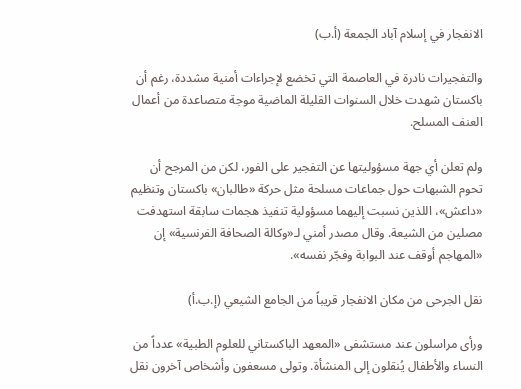الانفجار في إسلام آباد الجمعة (أ.ب)

والتفجيرات نادرة في العاصمة التي تخضع لإجراءات أمنية مشددة، رغم أن باكستان شهدت خلال السنوات القليلة الماضية موجة متصاعدة من أعمال العنف المسلح.

ولم تعلن أي جهة مسؤوليتها عن التفجير على الفور، لكن من المرجح أن تحوم الشبهات حول جماعات مسلحة مثل حركة «طالبان» باكستان وتنظيم «داعش»، اللذين نسبت إليهما مسؤولية تنفيذ هجمات سابقة استهدفت مصلين من الشيعة. وقال مصدر أمني لـ«وكالة الصحافة الفرنسية» إن «المهاجم أوقف عند البوابة وفجّر نفسه».

نقل الجرحى من مكان الانفجار قريباً من الجامع الشيعي (إ.ب.أ)

ورأى مراسلون عند مستشفى «المعهد الباكستاني للعلوم الطبية» عدداً من النساء والأطفال يُنقلون إلى المنشأة. وتولى مسعفون وأشخاص آخرون نقل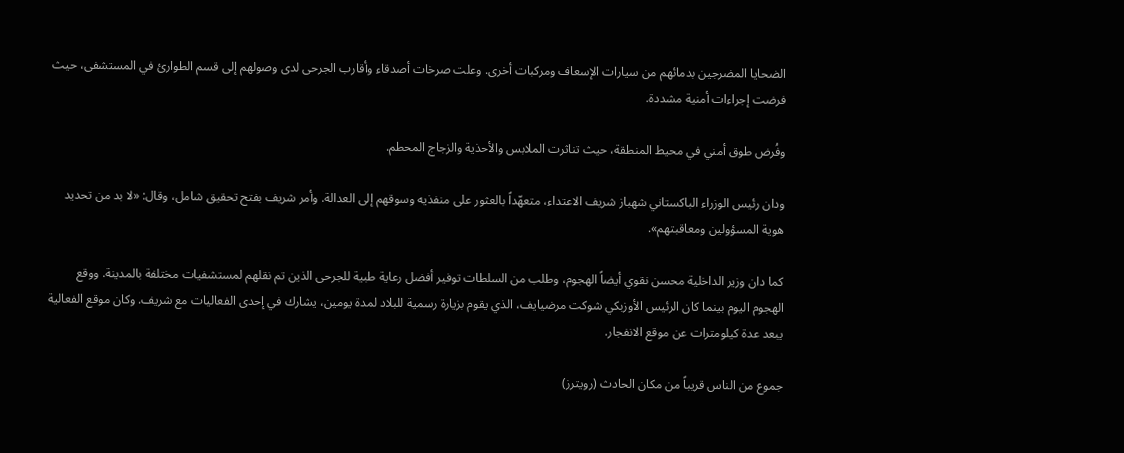الضحايا المضرجين بدمائهم من سيارات الإسعاف ومركبات أخرى. وعلت صرخات أصدقاء وأقارب الجرحى لدى وصولهم إلى قسم الطوارئ في المستشفى، حيث فرضت إجراءات أمنية مشددة.

وفُرض طوق أمني في محيط المنطقة، حيث تناثرت الملابس والأحذية والزجاج المحطم.

ودان رئيس الوزراء الباكستاني شهباز شريف الاعتداء، متعهّداً بالعثور على منفذيه وسوقهم إلى العدالة. وأمر شريف بفتح تحقيق شامل، وقال: «لا بد من تحديد هوية المسؤولين ومعاقبتهم».

كما دان وزير الداخلية محسن نقوي أيضاً الهجوم، وطلب من السلطات توفير أفضل رعاية طبية للجرحى الذين تم نقلهم لمستشفيات مختلفة بالمدينة. ووقع الهجوم اليوم بينما كان الرئيس الأوزبكي شوكت مرضيايف، الذي يقوم بزيارة رسمية للبلاد لمدة يومين، يشارك في إحدى الفعاليات مع شريف. وكان موقع الفعالية يبعد عدة كيلومترات عن موقع الانفجار.

جموع من الناس قريباً من مكان الحادث (رويترز)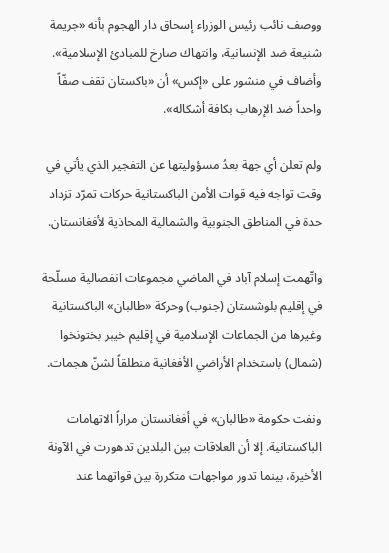ووصف نائب رئيس الوزراء إسحاق دار الهجوم بأنه «جريمة شنيعة ضد الإنسانية، وانتهاك صارخ للمبادئ الإسلامية». وأضاف في منشور على «إكس» أن «باكستان تقف صفّاً واحداً ضد الإرهاب بكافة أشكاله».

ولم تعلن أي جهة بعدُ مسؤوليتها عن التفجير الذي يأتي في وقت تواجه فيه قوات الأمن الباكستانية حركات تمرّد تزداد حدة في المناطق الجنوبية والشمالية المحاذية لأفغانستان.

واتّهمت إسلام آباد في الماضي مجموعات انفصالية مسلّحة في إقليم بلوشستان (جنوب) وحركة «طالبان» الباكستانية وغيرها من الجماعات الإسلامية في إقليم خيبر بختونخوا (شمال) باستخدام الأراضي الأفغانية منطلقاً لشنّ هجمات.

ونفت حكومة «طالبان» في أفغانستان مراراً الاتهامات الباكستانية. إلا أن العلاقات بين البلدين تدهورت في الآونة الأخيرة، بينما تدور مواجهات متكررة بين قواتهما عند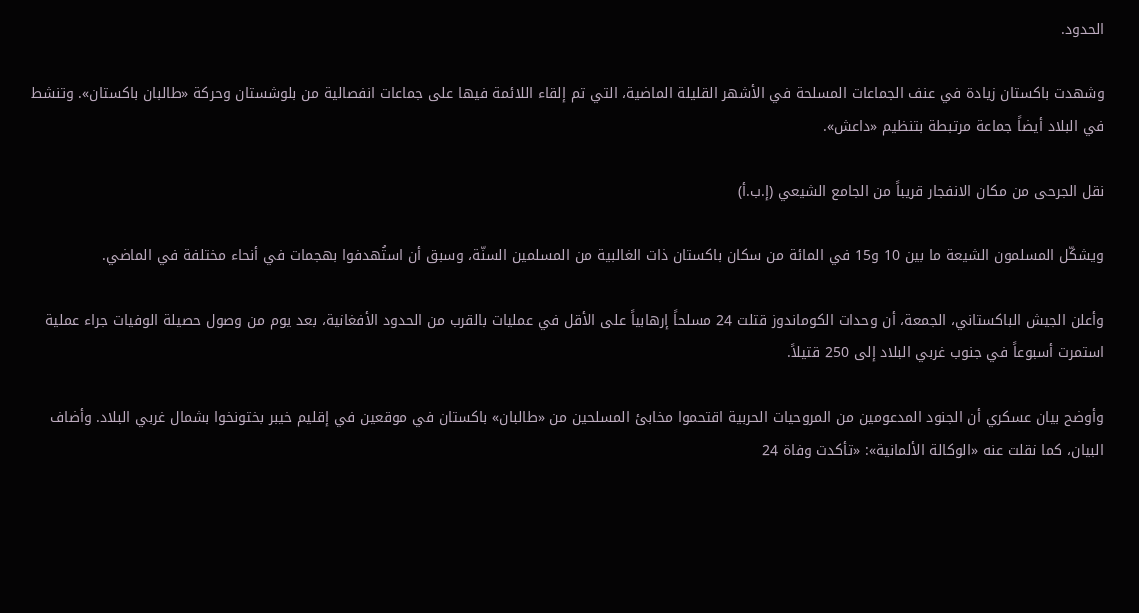الحدود.

وشهدت باكستان زيادة في عنف الجماعات المسلحة في الأشهر القليلة الماضية، التي تم إلقاء اللائمة فيها على جماعات انفصالية من بلوشستان وحركة «طالبان باكستان». وتنشط في البلاد أيضاً جماعة مرتبطة بتنظيم «داعش».

نقل الجرحى من مكان الانفجار قريباً من الجامع الشيعي (إ.ب.أ)

ويشكّل المسلمون الشيعة ما بين 10 و15 في المائة من سكان باكستان ذات الغالبية من المسلمين السنّة، وسبق أن استُهدفوا بهجمات في أنحاء مختلفة في الماضي.

وأعلن الجيش الباكستاني، الجمعة، أن وحدات الكوماندوز قتلت 24 مسلحاً إرهابياً على الأقل في عمليات بالقرب من الحدود الأفغانية، بعد يوم من وصول حصيلة الوفيات جراء عملية استمرت أسبوعاً في جنوب غربي البلاد إلى 250 قتيلاً.

وأوضح بيان عسكري أن الجنود المدعومين من المروحيات الحربية اقتحموا مخابئ المسلحين من «طالبان» باكستان في موقعين في إقليم خيبر بختونخوا بشمال غربي البلاد. وأضاف البيان، كما نقلت عنه «الوكالة الألمانية»: «تأكدت وفاة 24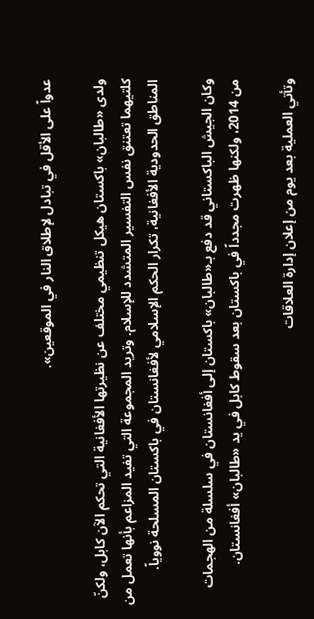عدواً على الأقل في تبادل لإطلاق النار في الموقعين».

ولدى «طالبان» باكستان هيكل تنظيمي مختلف عن نظيرتها الأفغانية التي تحكم الآن كابل، ولكنّ كلتيهما تعتنق نفس التفسير المتشدد للإسلام. وتريد المجموعة التي تفيد المزاعم بأنها تعمل من المناطق الحدودية الأفغانية، تكرار الحكم الإسلامي لأفغانستان في باكستان المسلحة نووياً.

وكان الجيش الباكستاني قد دفع بـ«طالبان» باكستان إلى أفغانستان في سلسلة من الهجمات من 2014، ولكنها ظهرت مجدداً في باكستان بعد سقوط كابل في يد «طالبان» أفغانستان.

وتأتي العملية بعد يوم من إعلان إدارة العلاقات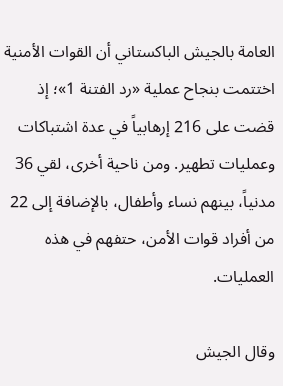العامة بالجيش الباكستاني أن القوات الأمنية اختتمت بنجاح عملية «رد الفتنة 1»؛ إذ قضت على 216 إرهابياً في عدة اشتباكات وعمليات تطهير. ومن ناحية أخرى، لقي 36 مدنياً، بينهم نساء وأطفال، بالإضافة إلى 22 من أفراد قوات الأمن، حتفهم في هذه العمليات.

وقال الجيش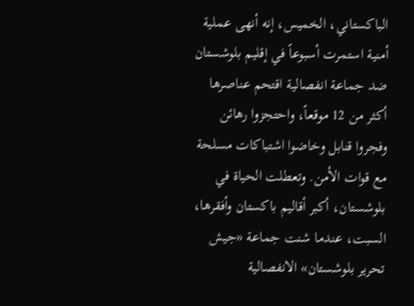الباكستاني، الخميس، إنه أنهى عملية أمنية استمرت أسبوعاً في إقليم بلوشستان ضد جماعة انفصالية اقتحم عناصرها أكثر من 12 موقعاً، واحتجزوا رهائن وفجروا قنابل وخاضوا اشتباكات مسلحة مع قوات الأمن. وتعطلت الحياة في بلوشستان، أكبر أقاليم باكستان وأفقرها، السبت، عندما شنت جماعة «جيش تحرير بلوشستان» الانفصالية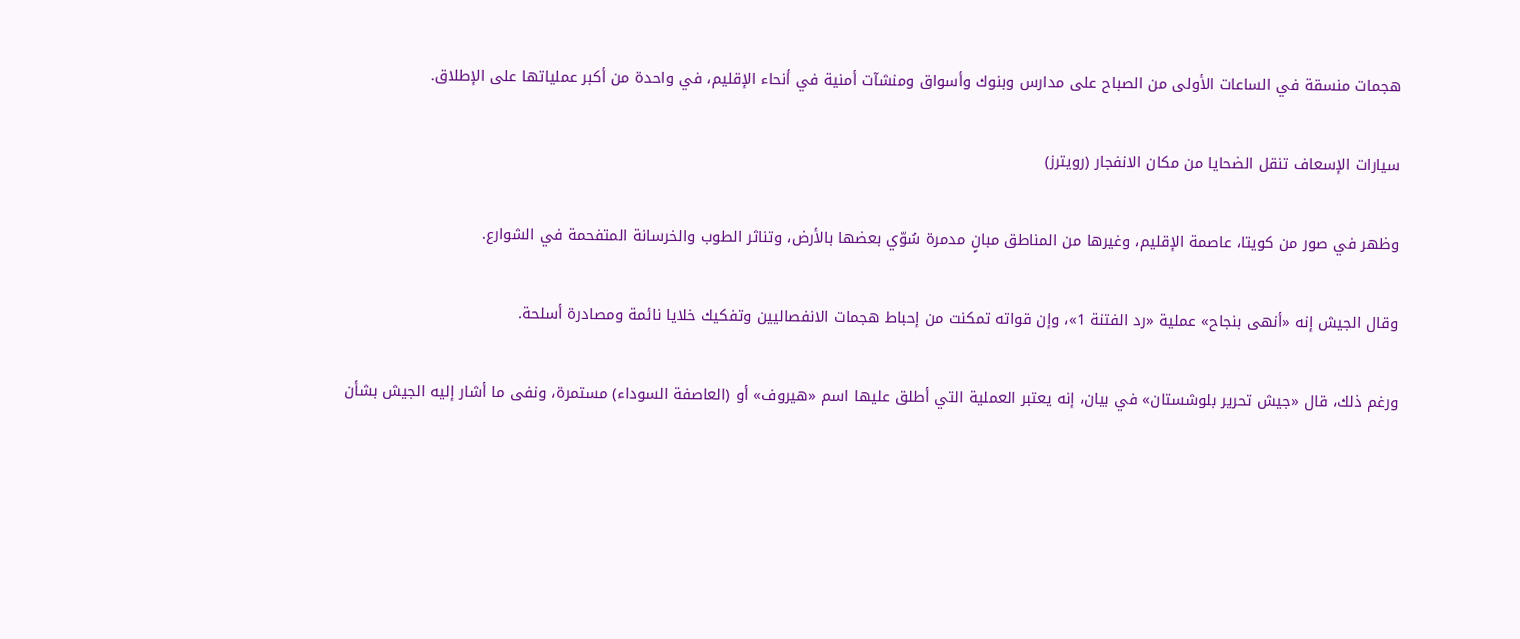هجمات منسقة في الساعات الأولى من الصباح على مدارس وبنوك وأسواق ومنشآت أمنية في أنحاء الإقليم، في واحدة من أكبر عملياتها على الإطلاق.

سيارات الإسعاف تنقل الضحايا من مكان الانفجار (رويترز)

وظهر في صور من كويتا، عاصمة الإقليم، وغيرها من المناطق مبانٍ مدمرة سُوّي بعضها بالأرض، وتناثر الطوب والخرسانة المتفحمة في الشوارع.

وقال الجيش إنه «أنهى بنجاح» عملية «رد الفتنة 1»، وإن قواته تمكنت من إحباط هجمات الانفصاليين وتفكيك خلايا نائمة ومصادرة أسلحة.

ورغم ذلك، قال «جيش تحرير بلوشستان» في بيان، إنه يعتبر العملية التي أطلق عليها اسم «هيروف» أو (العاصفة السوداء) مستمرة، ونفى ما أشار إليه الجيش بشأن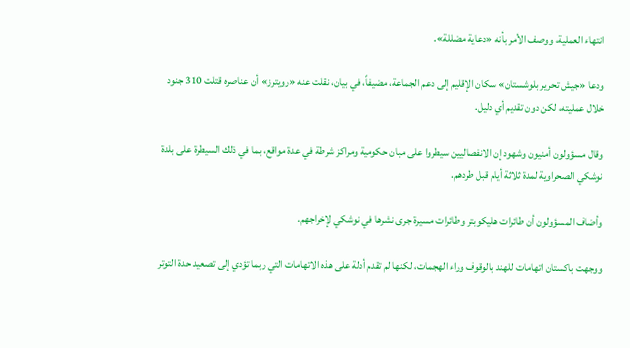انتهاء العملية، ووصف الأمر بأنه «دعاية مضللة».

ودعا «جيش تحرير بلوشستان» سكان الإقليم إلى دعم الجماعة، مضيفاً، في بيان، نقلت عنه «رويترز» أن عناصره قتلت 310 جنود خلال عمليته، لكن دون تقديم أي دليل.

وقال مسؤولون أمنيون وشهود إن الانفصاليين سيطروا على مبان حكومية ومراكز شرطة في عدة مواقع، بما في ذلك السيطرة على بلدة نوشكي الصحراوية لمدة ثلاثة أيام قبل طردهم.

وأضاف المسؤولون أن طائرات هليكوبتر وطائرات مسيرة جرى نشرها في نوشكي لإخراجهم.

ووجهت باكستان اتهامات للهند بالوقوف وراء الهجمات، لكنها لم تقدم أدلة على هذه الاتهامات التي ربما تؤدي إلى تصعيد حدة التوتر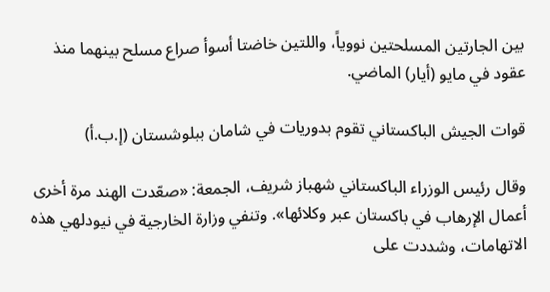بين الجارتين المسلحتين نووياً، واللتين خاضتا أسوأ صراع مسلح بينهما منذ عقود في مايو (أيار) الماضي.

قوات الجيش الباكستاني تقوم بدوريات في شامان ببلوشستان (إ.ب.أ)

وقال رئيس الوزراء الباكستاني شهباز شريف، الجمعة: «صعّدت الهند مرة أخرى أعمال الإرهاب في باكستان عبر وكلائها». وتنفي وزارة الخارجية في نيودلهي هذه الاتهامات، وشددت على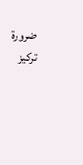ضرورة تركيز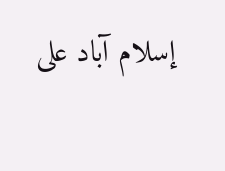إسلام آباد على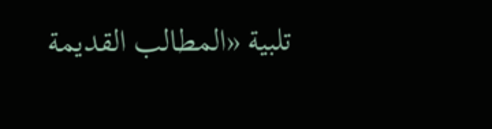تلبية «المطالب القديمة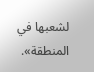لشعبها في المنطقة».